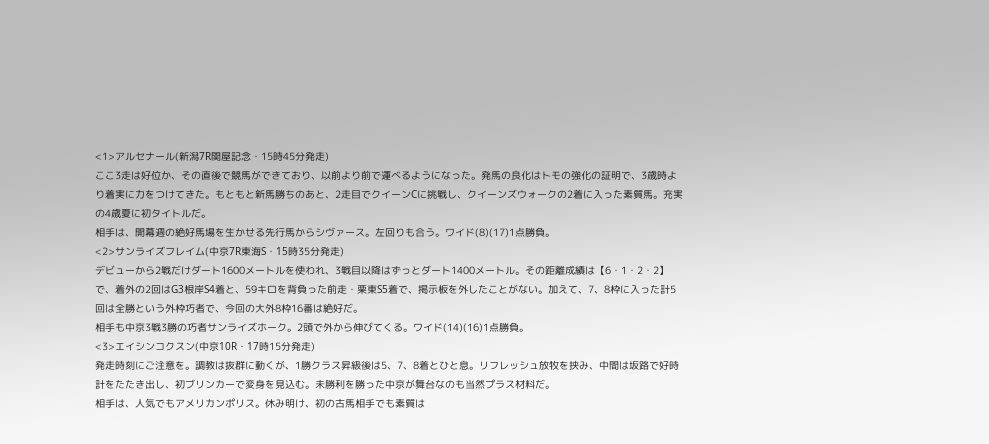<1>アルセナール(新潟7R関屋記念・15時45分発走)
ここ3走は好位か、その直後で競馬ができており、以前より前で運べるようになった。発馬の良化はトモの強化の証明で、3歳時より着実に力をつけてきた。もともと新馬勝ちのあと、2走目でクイーンCに挑戦し、クイーンズウォークの2着に入った素質馬。充実の4歳夏に初タイトルだ。
相手は、開幕週の絶好馬場を生かせる先行馬からシヴァース。左回りも合う。ワイド(8)(17)1点勝負。
<2>サンライズフレイム(中京7R東海S・15時35分発走)
デビューから2戦だけダート1600メートルを使われ、3戦目以降はずっとダート1400メートル。その距離成績は【6・1・2・2】で、着外の2回はG3根岸S4着と、59キロを背負った前走・栗東S5着で、掲示板を外したことがない。加えて、7、8枠に入った計5回は全勝という外枠巧者で、今回の大外8枠16番は絶好だ。
相手も中京3戦3勝の巧者サンライズホーク。2頭で外から伸びてくる。ワイド(14)(16)1点勝負。
<3>エイシンコクスン(中京10R・17時15分発走)
発走時刻にご注意を。調教は抜群に動くが、1勝クラス昇級後は5、7、8着とひと息。リフレッシュ放牧を挟み、中間は坂路で好時計をたたき出し、初ブリンカーで変身を見込む。未勝利を勝った中京が舞台なのも当然プラス材料だ。
相手は、人気でもアメリカンポリス。休み明け、初の古馬相手でも素質は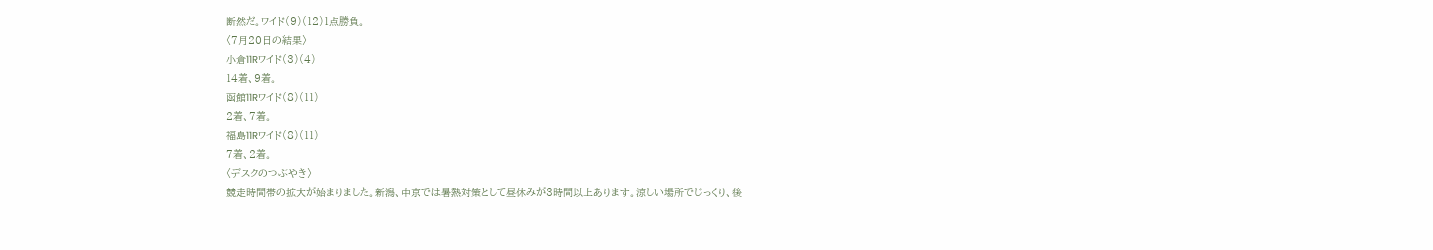断然だ。ワイド(9)(12)1点勝負。
〈7月20日の結果〉
小倉11Rワイド(3)(4)
14着、9着。
函館11Rワイド(8)(11)
2着、7着。
福島11Rワイド(8)(11)
7着、2着。
〈デスクのつぶやき〉
競走時間帯の拡大が始まりました。新潟、中京では暑熱対策として昼休みが3時間以上あります。涼しい場所でじっくり、後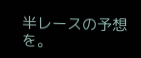半レースの予想を。